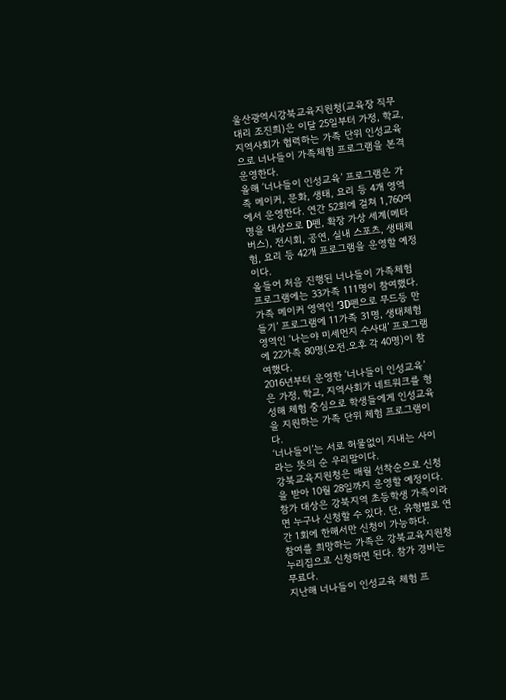울산광역시강북교육지원청(교육장 직무대리 조진희)은 이달 25일부터 가정, 학교, 지역사회가 협력하는 가족 단위 인성교육으로 너나들이 가족체험 프로그램을 본격 운영한다.
올해 ‘너나들이 인성교육’ 프로그램은 가족 메이커, 문화, 생태, 요리 등 4개 영역에서 운영한다. 연간 52회에 걸쳐 1,760여 명을 대상으로 D펜, 확장 가상 세계(메타버스), 전시회, 공연, 실내 스포츠, 생태체험, 요리 등 42개 프로그램을 운영할 예정이다.
올들어 처음 진행된 너나들이 가족체험 프로그램에는 33가족 111명이 참여했다. 가족 메이커 영역인 ‘3D펜으로 무드등 만들기’ 프로그램에 11가족 31명, 생태체험 영역인 ‘나는야 미세먼지 수사대’ 프로그램에 22가족 80명(오전․오후 각 40명)이 참여했다.
2016년부터 운영한 ‘너나들이 인성교육’은 가정, 학교, 지역사회가 네트워크를 형성해 체험 중심으로 학생들에게 인성교육을 지원하는 가족 단위 체험 프로그램이다.
‘너나들이’는 서로 허물없이 지내는 사이라는 뜻의 순 우리말이다.
강북교육지원청은 매월 선착순으로 신청을 받아 10월 28일까지 운영할 예정이다.
참가 대상은 강북지역 초등학생 가족이라면 누구나 신청할 수 있다. 단, 유형별로 연간 1회에 한해서만 신청이 가능하다.
참여를 희망하는 가족은 강북교육지원청 누리집으로 신청하면 된다. 참가 경비는 무료다.
지난해 너나들이 인성교육 체험 프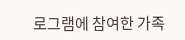로그램에 참여한 가족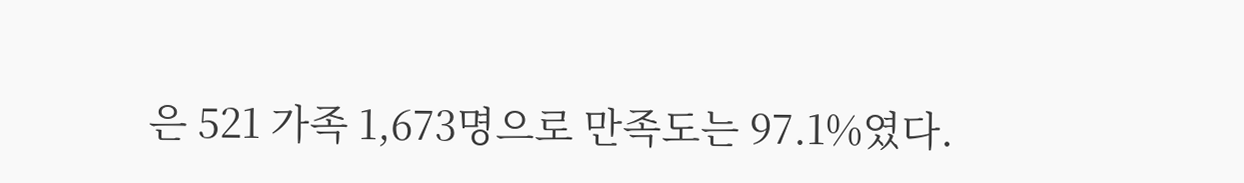은 521 가족 1,673명으로 만족도는 97.1%였다.